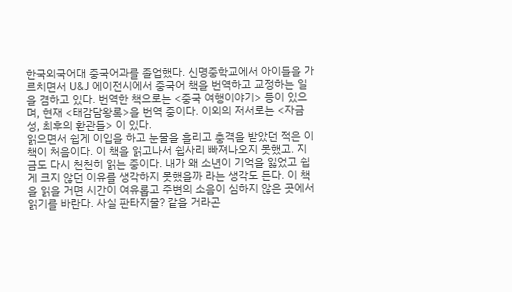한국외국어대 중국어과를 졸업했다. 신명중학교에서 아이들을 가르치면서 U&J 에이전시에서 중국어 책을 번역하고 교정하는 일을 겸하고 있다. 번역한 책으로는 <중국 여행이야기> 등이 있으며, 현재 <태감담왕록>을 번역 중이다. 이외의 저서로는 <자금성, 최후의 환관들> 이 있다.
읽으면서 쉽게 이입을 하고 눈물을 흘리고 충격을 받았던 적은 이 책이 처음이다. 이 책을 읽고나서 쉽사리 빠져나오지 못했고. 지금도 다시 천천히 읽는 중이다. 내가 왜 소년이 기억을 잃었고 쉽게 크지 않던 이유를 생각하지 못했을까 라는 생각도 든다. 이 책을 읽을 거면 시간이 여유롭고 주변의 소음이 심하지 않은 곳에서 읽기를 바란다. 사실 판타지물? 같을 거라곤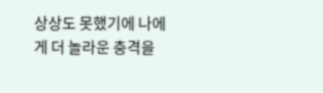상상도 못했기에 나에게 더 놀라운 충격을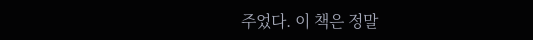주었다. 이 책은 정말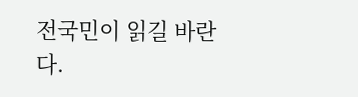전국민이 읽길 바란다.